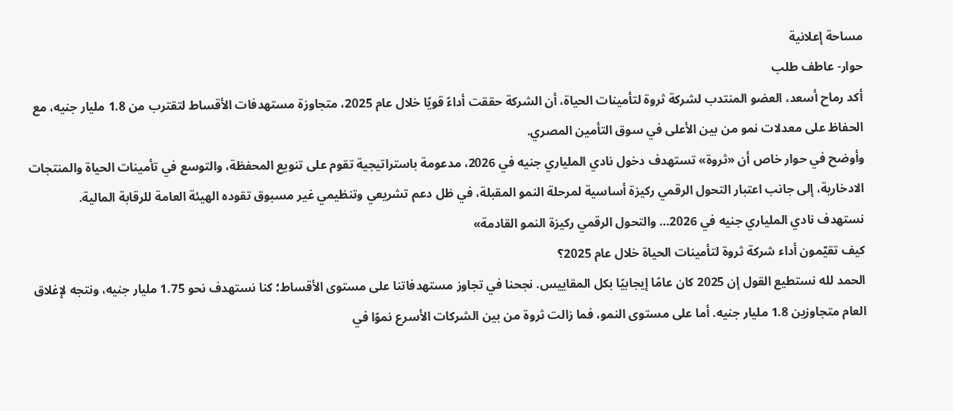مساحة إعلانية
حوار- عاطف طلب
أكد رماح أسعد، العضو المنتدب لشركة ثروة لتأمينات الحياة، أن الشركة حققت أداءً قويًا خلال عام 2025، متجاوزة مستهدفات الأقساط لتقترب من 1.8 مليار جنيه، مع الحفاظ على معدلات نمو من بين الأعلى في سوق التأمين المصري.
وأوضح في حوار خاص أن «ثروة» تستهدف دخول نادي الملياري جنيه في 2026، مدعومة باستراتيجية تقوم على تنويع المحفظة، والتوسع في تأمينات الحياة والمنتجات الادخارية، إلى جانب اعتبار التحول الرقمي ركيزة أساسية لمرحلة النمو المقبلة، في ظل دعم تشريعي وتنظيمي غير مسبوق تقوده الهيئة العامة للرقابة المالية.
نستهدف نادي الملياري جنيه في 2026… والتحول الرقمي ركيزة النمو القادمة»
كيف تقيّمون أداء شركة ثروة لتأمينات الحياة خلال عام 2025؟
الحمد لله نستطيع القول إن 2025 كان عامًا إيجابيًا بكل المقاييس. نجحنا في تجاوز مستهدفاتنا على مستوى الأقساط؛ كنا نستهدف نحو 1.75 مليار جنيه، ونتجه لإغلاق العام متجاوزين 1.8 مليار جنيه. أما على مستوى النمو، فما زالت ثروة من بين الشركات الأسرع نموًا في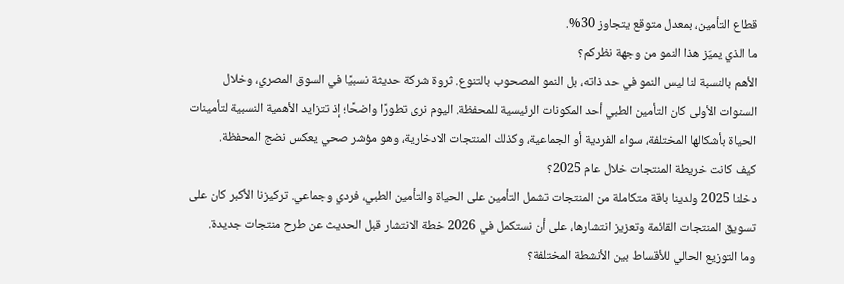قطاع التأمين، بمعدل متوقع يتجاوز 30%.
ما الذي يميّز هذا النمو من وجهة نظركم؟
الأهم بالنسبة لنا ليس النمو في حد ذاته، بل النمو المصحوب بالتنوع. ثروة شركة حديثة نسبيًا في السوق المصري، وخلال السنوات الأولى كان التأمين الطبي أحد المكونات الرئيسية للمحفظة. اليوم نرى تطورًا واضحًا؛ إذ تتزايد الأهمية النسبية لتأمينات الحياة بأشكالها المختلفة، سواء الفردية أو الجماعية، وكذلك المنتجات الادخارية، وهو مؤشر صحي يعكس نضج المحفظة.
كيف كانت خريطة المنتجات خلال عام 2025؟
دخلنا 2025 ولدينا باقة متكاملة من المنتجات تشمل التأمين على الحياة والتأمين الطبي، فردي وجماعي. تركيزنا الأكبر كان على تسويق المنتجات القائمة وتعزيز انتشارها، على أن نستكمل في 2026 خطة الانتشار قبل الحديث عن طرح منتجات جديدة.
وما التوزيع الحالي للأقساط بين الأنشطة المختلفة؟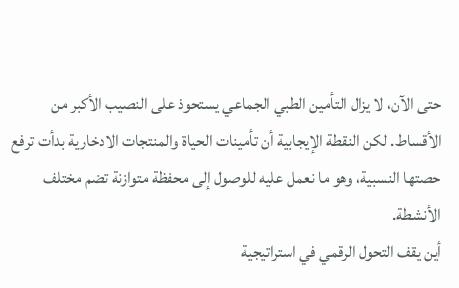حتى الآن، لا يزال التأمين الطبي الجماعي يستحوذ على النصيب الأكبر من الأقساط. لكن النقطة الإيجابية أن تأمينات الحياة والمنتجات الادخارية بدأت ترفع حصتها النسبية، وهو ما نعمل عليه للوصول إلى محفظة متوازنة تضم مختلف الأنشطة.
أين يقف التحول الرقمي في استراتيجية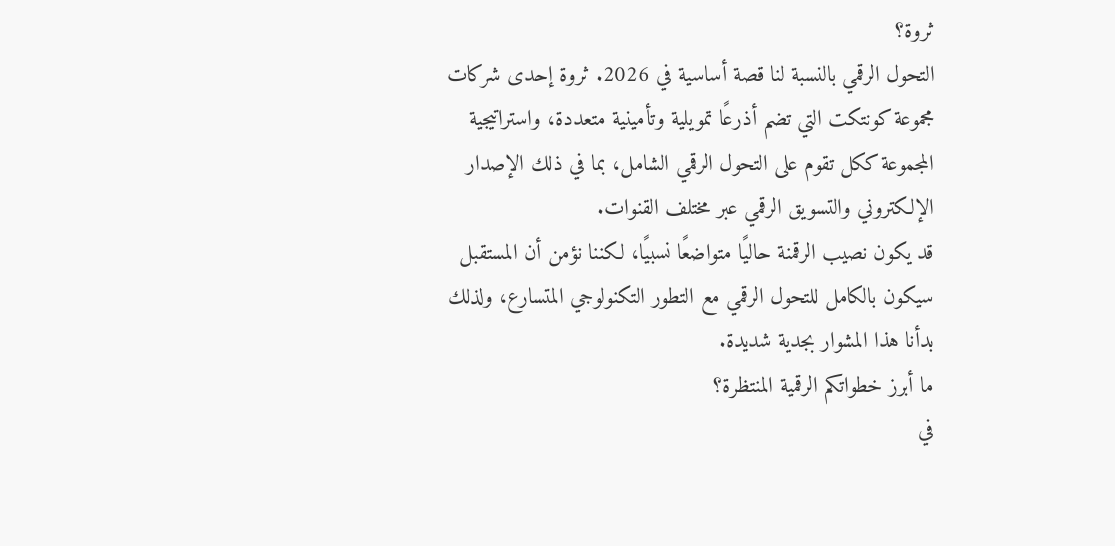ثروة؟
التحول الرقمي بالنسبة لنا قصة أساسية في 2026. ثروة إحدى شركات مجموعة كونتكت التي تضم أذرعًا تمويلية وتأمينية متعددة، واستراتيجية المجموعة ككل تقوم على التحول الرقمي الشامل، بما في ذلك الإصدار الإلكتروني والتسويق الرقمي عبر مختلف القنوات.
قد يكون نصيب الرقمنة حاليًا متواضعًا نسبيًا، لكننا نؤمن أن المستقبل سيكون بالكامل للتحول الرقمي مع التطور التكنولوجي المتسارع، ولذلك بدأنا هذا المشوار بجدية شديدة.
ما أبرز خطواتكم الرقمية المنتظرة؟
في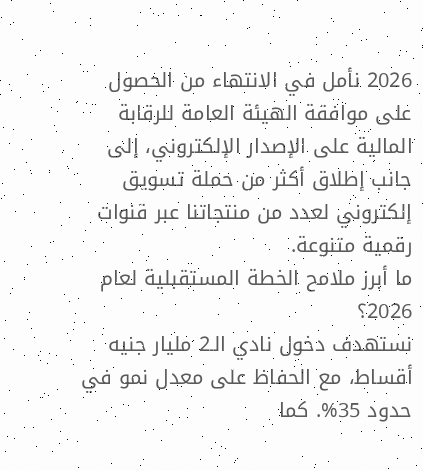2026 نأمل في الانتهاء من الحصول على موافقة الهيئة العامة للرقابة المالية على الإصدار الإلكتروني، إلى جانب إطلاق أكثر من حملة تسويق إلكتروني لعدد من منتجاتنا عبر قنوات رقمية متنوعة.
ما أبرز ملامح الخطة المستقبلية لعام 2026؟
نستهدف دخول نادي الـ2 مليار جنيه أقساط، مع الحفاظ على معدل نمو في حدود 35%. كما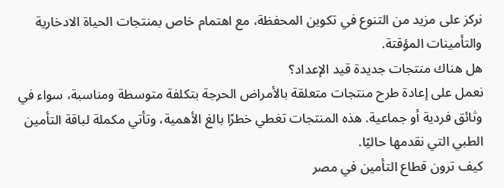نركز على مزيد من التنوع في تكوين المحفظة، مع اهتمام خاص بمنتجات الحياة الادخارية والتأمينات المؤقتة.
هل هناك منتجات جديدة قيد الإعداد؟
نعمل على إعادة طرح منتجات متعلقة بالأمراض الحرجة بتكلفة متوسطة ومناسبة، سواء في وثائق فردية أو جماعية. هذه المنتجات تغطي خطرًا بالغ الأهمية، وتأتي مكملة لباقة التأمين الطبي التي نقدمها حاليًا.
كيف ترون قطاع التأمين في مصر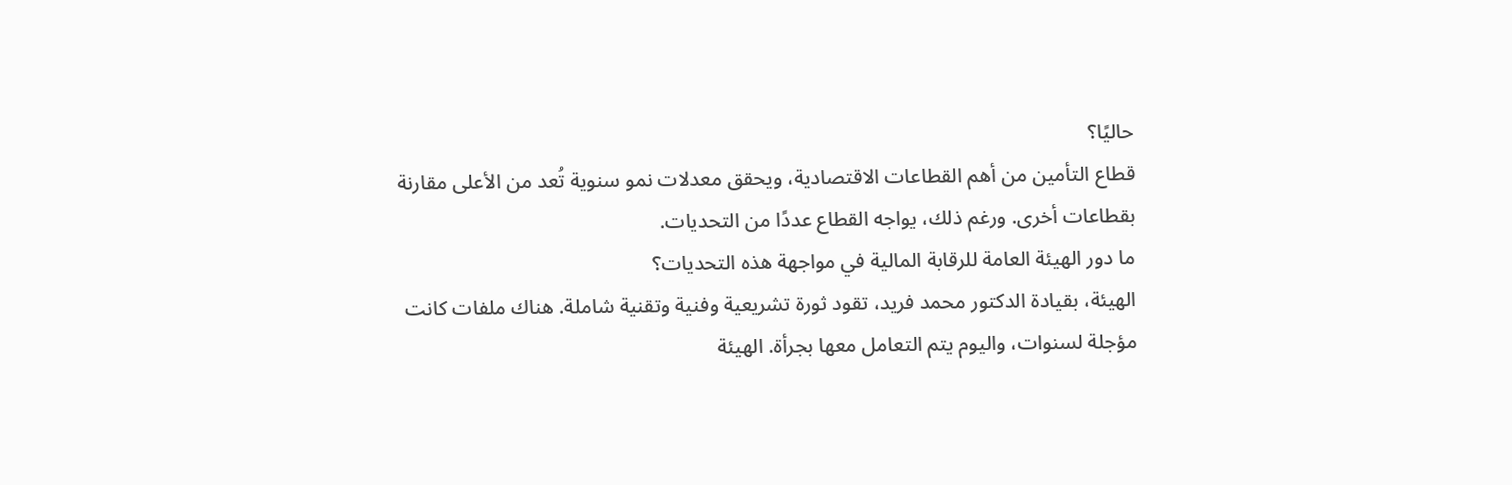حاليًا؟
قطاع التأمين من أهم القطاعات الاقتصادية، ويحقق معدلات نمو سنوية تُعد من الأعلى مقارنة بقطاعات أخرى. ورغم ذلك، يواجه القطاع عددًا من التحديات.
ما دور الهيئة العامة للرقابة المالية في مواجهة هذه التحديات؟
الهيئة، بقيادة الدكتور محمد فريد، تقود ثورة تشريعية وفنية وتقنية شاملة. هناك ملفات كانت مؤجلة لسنوات، واليوم يتم التعامل معها بجرأة. الهيئة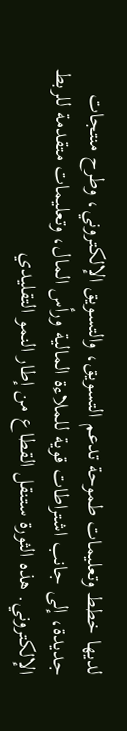لديها خطط وتعليمات طموحة تدعم التسويق، والتسويق الإلكتروني، وطرح منتجات جديدة، إلى جانب اشتراطات قوية للملاءة المالية ورأس المال، وتعليمات متقدمة للربط الإلكتروني. هذه الثورة ستنقل القطاع من إطار النمو التقليدي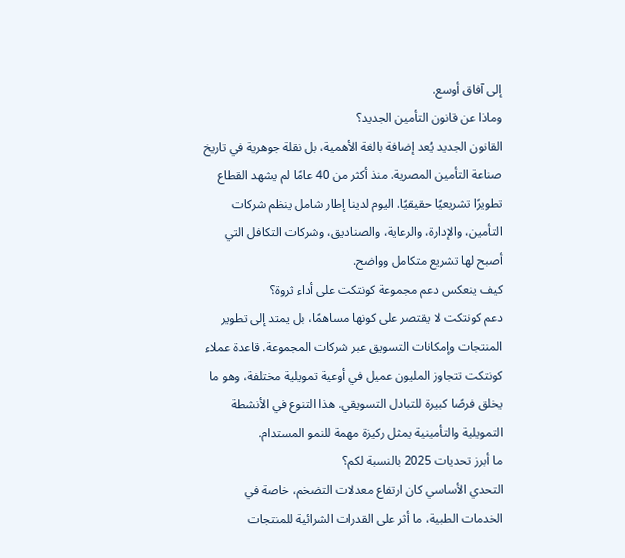إلى آفاق أوسع.
وماذا عن قانون التأمين الجديد؟
القانون الجديد يُعد إضافة بالغة الأهمية، بل نقلة جوهرية في تاريخ صناعة التأمين المصرية. منذ أكثر من 40 عامًا لم يشهد القطاع تطويرًا تشريعيًا حقيقيًا. اليوم لدينا إطار شامل ينظم شركات التأمين، والإدارة، والرعاية، والصناديق، وشركات التكافل التي أصبح لها تشريع متكامل وواضح.
كيف ينعكس دعم مجموعة كونتكت على أداء ثروة؟
دعم كونتكت لا يقتصر على كونها مساهمًا، بل يمتد إلى تطوير المنتجات وإمكانات التسويق عبر شركات المجموعة. قاعدة عملاء كونتكت تتجاوز المليون عميل في أوعية تمويلية مختلفة، وهو ما يخلق فرصًا كبيرة للتبادل التسويقي. هذا التنوع في الأنشطة التمويلية والتأمينية يمثل ركيزة مهمة للنمو المستدام.
ما أبرز تحديات 2025 بالنسبة لكم؟
التحدي الأساسي كان ارتفاع معدلات التضخم، خاصة في الخدمات الطبية، ما أثر على القدرات الشرائية للمنتجات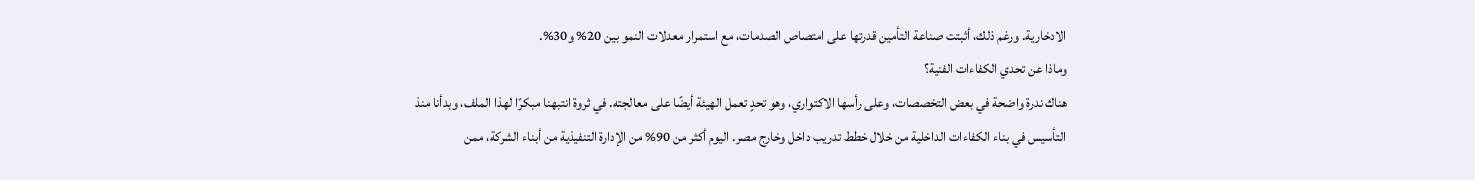الادخارية. ورغم ذلك، أثبتت صناعة التأمين قدرتها على امتصاص الصدمات، مع استمرار معدلات النمو بين 20% و30%.
وماذا عن تحدي الكفاءات الفنية؟
هناك ندرة واضحة في بعض التخصصات، وعلى رأسها الاكتواري، وهو تحدٍ تعمل الهيئة أيضًا على معالجته. في ثروة انتبهنا مبكرًا لهذا الملف، وبدأنا منذ التأسيس في بناء الكفاءات الداخلية من خلال خطط تدريب داخل وخارج مصر. اليوم أكثر من 90% من الإدارة التنفيذية من أبناء الشركة، ممن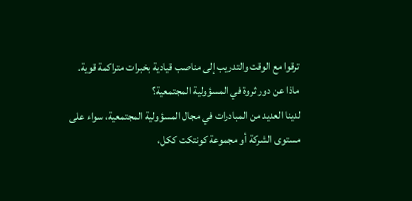ترقوا مع الوقت والتدريب إلى مناصب قيادية بخبرات متراكمة قوية.
ماذا عن دور ثروة في المسؤولية المجتمعية؟
لدينا العديد من المبادرات في مجال المسؤولية المجتمعية، سواء على مستوى الشركة أو مجموعة كونتكت ككل،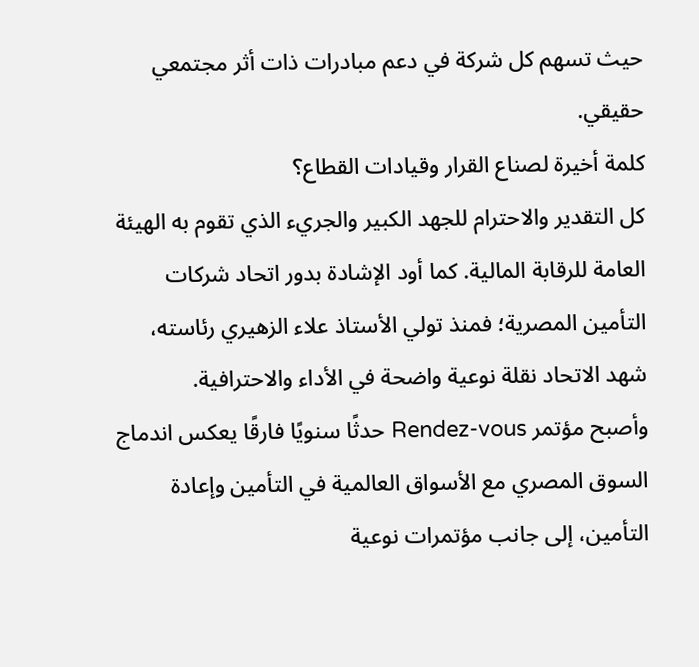حيث تسهم كل شركة في دعم مبادرات ذات أثر مجتمعي حقيقي.
كلمة أخيرة لصناع القرار وقيادات القطاع؟
كل التقدير والاحترام للجهد الكبير والجريء الذي تقوم به الهيئة العامة للرقابة المالية. كما أود الإشادة بدور اتحاد شركات التأمين المصرية؛ فمنذ تولي الأستاذ علاء الزهيري رئاسته، شهد الاتحاد نقلة نوعية واضحة في الأداء والاحترافية.
وأصبح مؤتمر Rendez-vous حدثًا سنويًا فارقًا يعكس اندماج السوق المصري مع الأسواق العالمية في التأمين وإعادة التأمين، إلى جانب مؤتمرات نوعية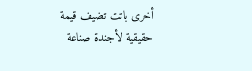أخرى باتت تضيف قيمة حقيقية لأجندة صناعة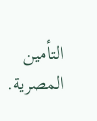التأمين المصرية.